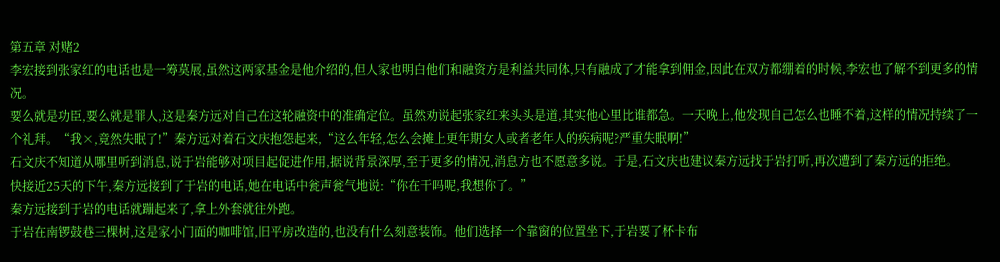第五章 对赌2
李宏接到张家红的电话也是一筹莫展,虽然这两家基金是他介绍的,但人家也明白他们和融资方是利益共同体,只有融成了才能拿到佣金,因此在双方都绷着的时候,李宏也了解不到更多的情况。
要么就是功臣,要么就是罪人,这是秦方远对自己在这轮融资中的准确定位。虽然劝说起张家红来头头是道,其实他心里比谁都急。一天晚上,他发现自己怎么也睡不着,这样的情况持续了一个礼拜。“我×,竟然失眠了!”秦方远对着石文庆抱怨起来,“这么年轻,怎么会摊上更年期女人或者老年人的疾病呢?严重失眠啊!”
石文庆不知道从哪里听到消息,说于岩能够对项目起促进作用,据说背景深厚,至于更多的情况,消息方也不愿意多说。于是,石文庆也建议秦方远找于岩打听,再次遭到了秦方远的拒绝。
快接近25天的下午,秦方远接到了于岩的电话,她在电话中瓮声瓮气地说:“你在干吗呢,我想你了。”
秦方远接到于岩的电话就蹦起来了,拿上外套就往外跑。
于岩在南锣鼓巷三棵树,这是家小门面的咖啡馆,旧平房改造的,也没有什么刻意装饰。他们选择一个靠窗的位置坐下,于岩要了杯卡布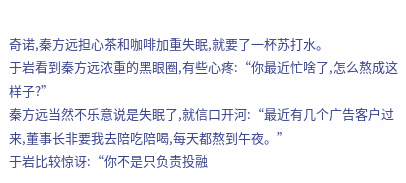奇诺,秦方远担心茶和咖啡加重失眠,就要了一杯苏打水。
于岩看到秦方远浓重的黑眼圈,有些心疼:“你最近忙啥了,怎么熬成这样子?”
秦方远当然不乐意说是失眠了,就信口开河:“最近有几个广告客户过来,董事长非要我去陪吃陪喝,每天都熬到午夜。”
于岩比较惊讶:“你不是只负责投融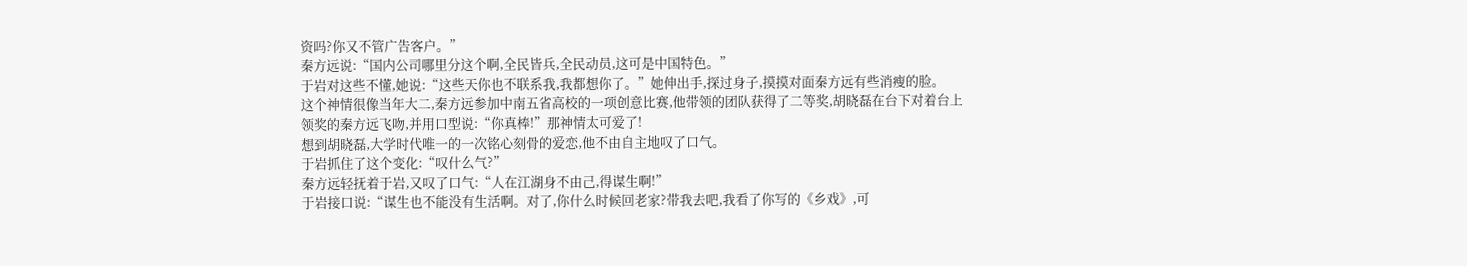资吗?你又不管广告客户。”
秦方远说:“国内公司哪里分这个啊,全民皆兵,全民动员,这可是中国特色。”
于岩对这些不懂,她说:“这些天你也不联系我,我都想你了。”她伸出手,探过身子,摸摸对面秦方远有些消瘦的脸。
这个神情很像当年大二,秦方远参加中南五省高校的一项创意比赛,他带领的团队获得了二等奖,胡晓磊在台下对着台上领奖的秦方远飞吻,并用口型说:“你真棒!”那神情太可爱了!
想到胡晓磊,大学时代唯一的一次铭心刻骨的爱恋,他不由自主地叹了口气。
于岩抓住了这个变化:“叹什么气?”
秦方远轻抚着于岩,又叹了口气:“人在江湖身不由己,得谋生啊!”
于岩接口说:“谋生也不能没有生活啊。对了,你什么时候回老家?带我去吧,我看了你写的《乡戏》,可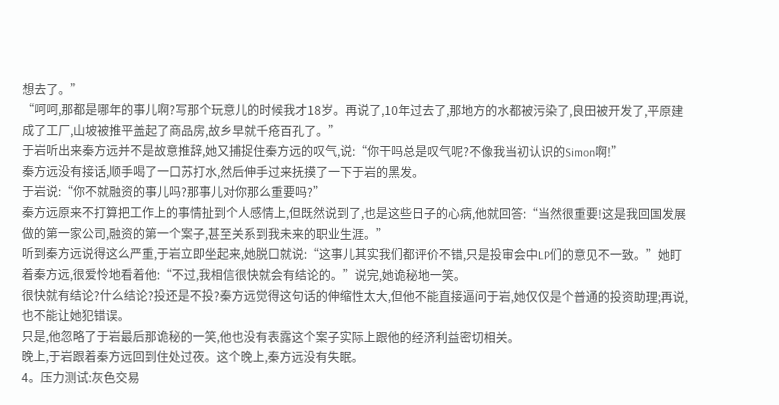想去了。”
“呵呵,那都是哪年的事儿啊?写那个玩意儿的时候我才18岁。再说了,10年过去了,那地方的水都被污染了,良田被开发了,平原建成了工厂,山坡被推平盖起了商品房,故乡早就千疮百孔了。”
于岩听出来秦方远并不是故意推辞,她又捕捉住秦方远的叹气,说:“你干吗总是叹气呢?不像我当初认识的Simon啊!”
秦方远没有接话,顺手喝了一口苏打水,然后伸手过来抚摸了一下于岩的黑发。
于岩说:“你不就融资的事儿吗?那事儿对你那么重要吗?”
秦方远原来不打算把工作上的事情扯到个人感情上,但既然说到了,也是这些日子的心病,他就回答:“当然很重要!这是我回国发展做的第一家公司,融资的第一个案子,甚至关系到我未来的职业生涯。”
听到秦方远说得这么严重,于岩立即坐起来,她脱口就说:“这事儿其实我们都评价不错,只是投审会中LP们的意见不一致。”她盯着秦方远,很爱怜地看着他:“不过,我相信很快就会有结论的。”说完,她诡秘地一笑。
很快就有结论?什么结论?投还是不投?秦方远觉得这句话的伸缩性太大,但他不能直接逼问于岩,她仅仅是个普通的投资助理;再说,也不能让她犯错误。
只是,他忽略了于岩最后那诡秘的一笑,他也没有表露这个案子实际上跟他的经济利益密切相关。
晚上,于岩跟着秦方远回到住处过夜。这个晚上,秦方远没有失眠。
4。压力测试:灰色交易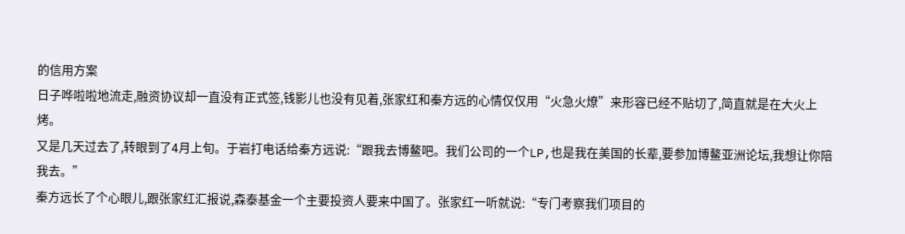的信用方案
日子哗啦啦地流走,融资协议却一直没有正式签,钱影儿也没有见着,张家红和秦方远的心情仅仅用“火急火燎”来形容已经不贴切了,简直就是在大火上烤。
又是几天过去了,转眼到了4月上旬。于岩打电话给秦方远说:“跟我去博鳌吧。我们公司的一个LP,也是我在美国的长辈,要参加博鳌亚洲论坛,我想让你陪我去。”
秦方远长了个心眼儿,跟张家红汇报说,森泰基金一个主要投资人要来中国了。张家红一听就说:“专门考察我们项目的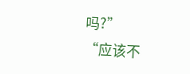吗?”
“应该不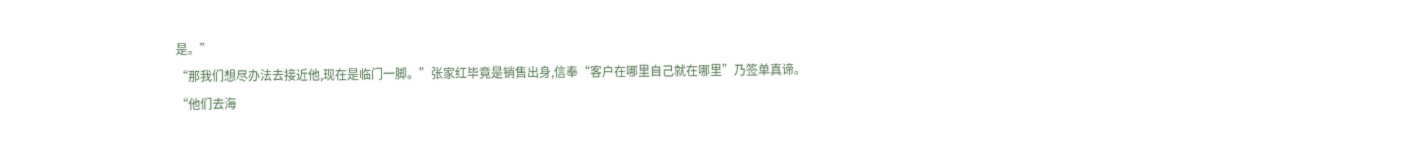是。”
“那我们想尽办法去接近他,现在是临门一脚。”张家红毕竟是销售出身,信奉“客户在哪里自己就在哪里”乃签单真谛。
“他们去海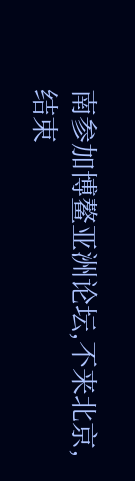南参加博鳌亚洲论坛,不来北京,结束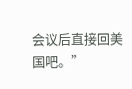会议后直接回美国吧。”